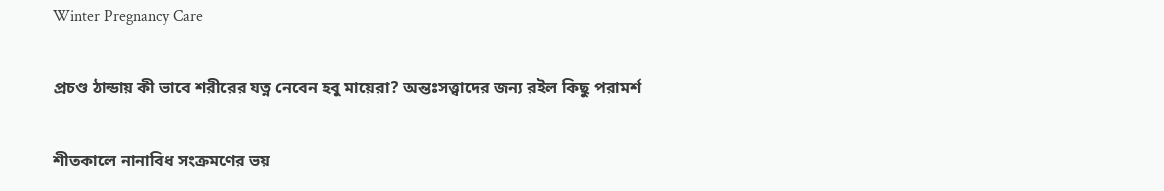Winter Pregnancy Care

প্রচণ্ড ঠান্ডায় কী ভাবে শরীরের যত্ন নেবেন হবু মায়েরা? অন্তঃসত্ত্বাদের জন্য রইল কিছু পরামর্শ

শীতকালে নানাবিধ সংক্রমণের ভয়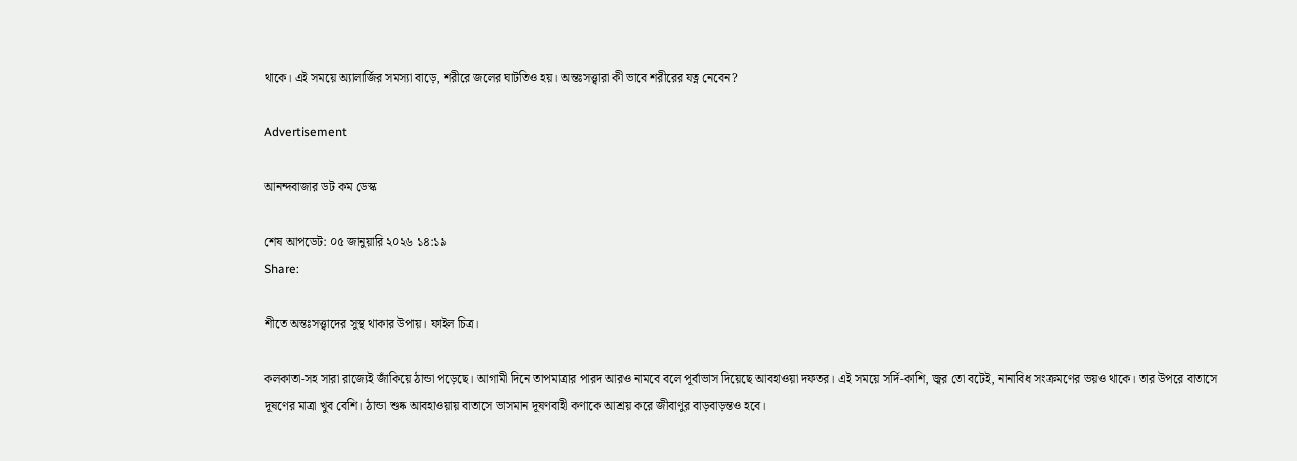থাকে। এই সময়ে অ্যালার্জির সমস্যা বাড়ে, শরীরে জলের ঘাটতিও হয়। অন্তঃসত্ত্বারা কী ভাবে শরীরের যত্ন নেবেন?

Advertisement

আনন্দবাজার ডট কম ডেস্ক

শেষ আপডেট: ০৫ জানুয়ারি ২০২৬ ১৪:১৯
Share:

শীতে অন্তঃসত্ত্বাদের সুস্থ থাকার উপায়। ফাইল চিত্র।

কলকাতা-সহ সারা রাজ্যেই জাঁকিয়ে ঠান্ডা পড়েছে। আগামী দিনে তাপমাত্রার পারদ আরও নামবে বলে পূর্বাভাস দিয়েছে আবহাওয়া দফতর। এই সময়ে সর্দি-কাশি, জ্বর তো বটেই, নানাবিধ সংক্রমণের ভয়ও থাকে। তার উপরে বাতাসে দূষণের মাত্রা খুব বেশি। ঠান্ডা শুষ্ক আবহাওয়ায় বাতাসে ভাসমান দূষণবাহী কণাকে আশ্রয় করে জীবাণুর বাড়বাড়ন্তও হবে।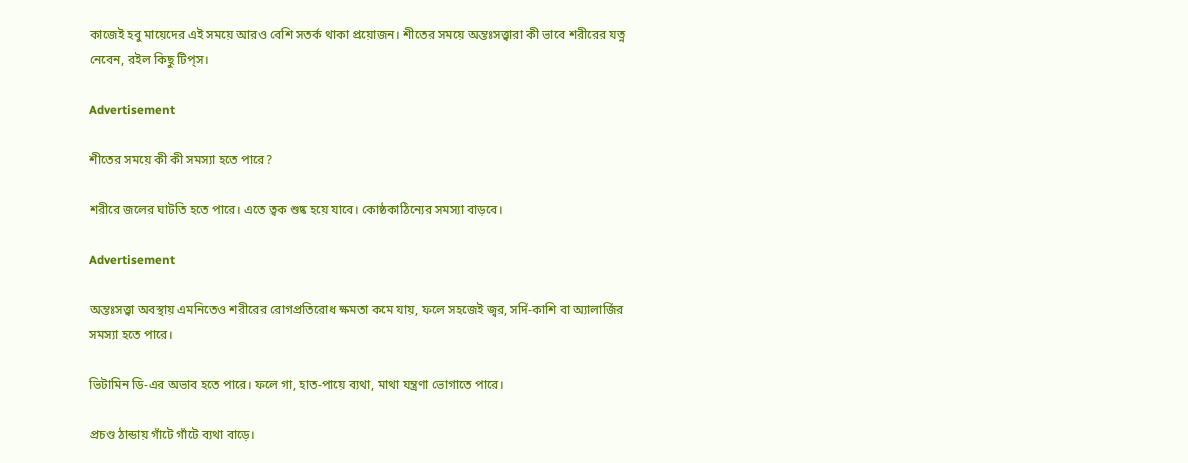কাজেই হবু মায়েদের এই সময়ে আরও বেশি সতর্ক থাকা প্রয়োজন। শীতের সময়ে অন্তঃসত্ত্বারা কী ভাবে শরীরের যত্ন নেবেন, রইল কিছু টিপ্‌স।

Advertisement

শীতের সময়ে কী কী সমস্যা হতে পারে?

শরীরে জলের ঘাটতি হতে পারে। এতে ত্বক শুষ্ক হয়ে যাবে। কোষ্ঠকাঠিন্যের সমস্যা বাড়বে।

Advertisement

অন্তঃসত্ত্বা অবস্থায় এমনিতেও শরীরের রোগপ্রতিরোধ ক্ষমতা কমে যায়, ফলে সহজেই জ্বর, সর্দি-কাশি বা অ্যালার্জির সমস্যা হতে পারে।

ভিটামিন ডি-এর অভাব হতে পারে। ফলে গা, হাত-পায়ে ব্যথা, মাথা যন্ত্রণা ভোগাতে পারে।

প্রচণ্ড ঠান্ডায় গাঁটে গাঁটে ব্যথা বাড়ে।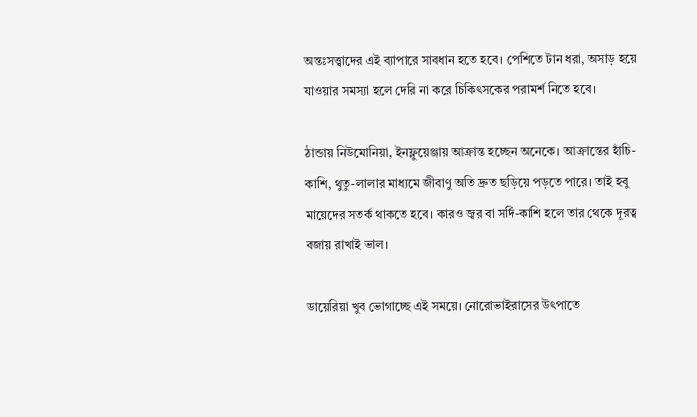অন্তঃসত্ত্বাদের এই ব্যাপারে সাবধান হতে হবে। পেশিতে টান ধরা, অসাড় হয়ে যাওয়ার সমস্যা হলে দেরি না করে চিকিৎসকের পরামর্শ নিতে হবে।

ঠান্ডায় নিউমোনিয়া, ইনফ্লুয়েঞ্জায় আক্রান্ত হচ্ছেন অনেকে। আক্রান্তের হাঁচি-কাশি, থুতু-লালার মাধ্যমে জীবাণু অতি দ্রুত ছড়িয়ে পড়তে পারে। তাই হবু মায়েদের সতর্ক থাকতে হবে। কারও জ্বর বা সর্দি-কাশি হলে তার থেকে দূরত্ব বজায় রাখাই ভাল।

ডায়েরিয়া খুব ভোগাচ্ছে এই সময়ে। নোরোভাইরাসের উৎপাতে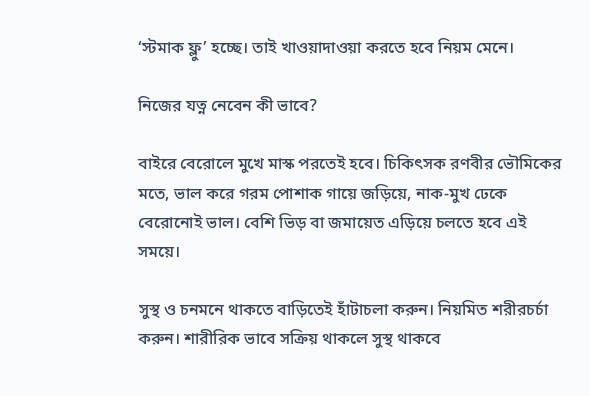‘স্টমাক ফ্লু’ হচ্ছে। তাই খাওয়াদাওয়া করতে হবে নিয়ম মেনে।

নিজের যত্ন নেবেন কী ভাবে?

বাইরে বেরোলে মুখে মাস্ক পরতেই হবে। চিকিৎসক রণবীর ভৌমিকের মতে, ভাল করে গরম পোশাক গায়ে জড়িয়ে, নাক-মুখ ঢেকে বেরোনোই ভাল। বেশি ভিড় বা জমায়েত এড়িয়ে চলতে হবে এই সময়ে।

সুস্থ ও চনমনে থাকতে বাড়িতেই হাঁটাচলা করুন। নিয়মিত শরীরচর্চা করুন। শারীরিক ভাবে সক্রিয় থাকলে সুস্থ থাকবে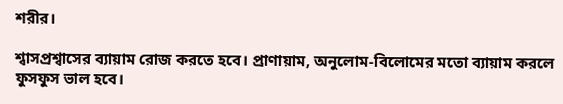শরীর।

শ্বাসপ্রশ্বাসের ব্যায়াম রোজ করতে হবে। প্রাণায়াম, অনুলোম-বিলোমের মতো ব্যায়াম করলে ফুসফুস ভাল হবে।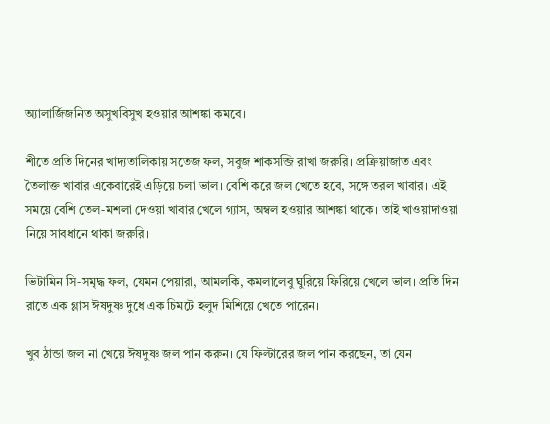অ্যালার্জিজনিত অসুখবিসুখ হওয়ার আশঙ্কা কমবে।

শীতে প্রতি দিনের খাদ্যতালিকায় সতেজ ফল, সবুজ শাকসব্জি রাখা জরুরি। প্রক্রিয়াজাত এবং তৈলাক্ত খাবার একেবারেই এড়িয়ে চলা ভাল। বেশি করে জল খেতে হবে, সঙ্গে তরল খাবার। এই সময়ে বেশি তেল-মশলা দেওয়া খাবার খেলে গ্যাস, অম্বল হওয়ার আশঙ্কা থাকে। তাই খাওয়াদাওয়া নিয়ে সাবধানে থাকা জরুরি।

ভিটামিন সি-সমৃদ্ধ ফল, যেমন পেয়ারা, আমলকি, কমলালেবু ঘুরিয়ে ফিরিয়ে খেলে ভাল। প্রতি দিন রাতে এক গ্লাস ঈষদুষ্ণ দুধে এক চিমটে হলুদ মিশিয়ে খেতে পারেন।

খুব ঠান্ডা জল না খেয়ে ঈষদুষ্ণ জল পান করুন। যে ফিল্টারের জল পান করছেন, তা যেন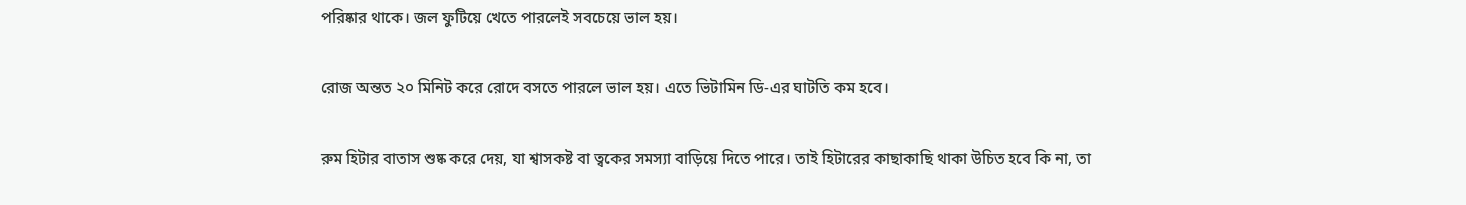পরিষ্কার থাকে। জল ফুটিয়ে খেতে পারলেই সবচেয়ে ভাল হয়।

রোজ অন্তত ২০ মিনিট করে রোদে বসতে পারলে ভাল হয়। এতে ভিটামিন ডি-এর ঘাটতি কম হবে।

রুম হিটার বাতাস শুষ্ক করে দেয়, যা শ্বাসকষ্ট বা ত্বকের সমস্যা বাড়িয়ে দিতে পারে। তাই হিটারের কাছাকাছি থাকা উচিত হবে কি না, তা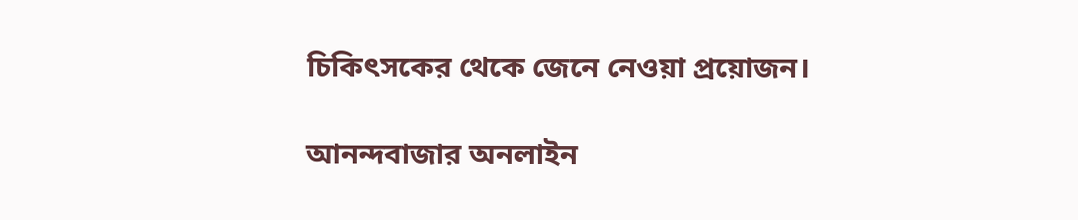চিকিৎসকের থেকে জেনে নেওয়া প্রয়োজন।

আনন্দবাজার অনলাইন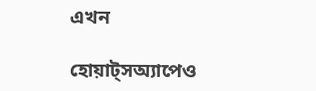এখন

হোয়াট্‌সঅ্যাপেও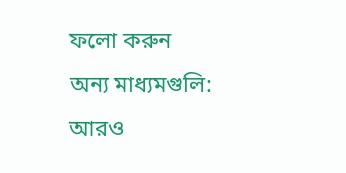ফলো করুন
অন্য মাধ্যমগুলি:
আরও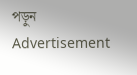পড়ুন
Advertisement